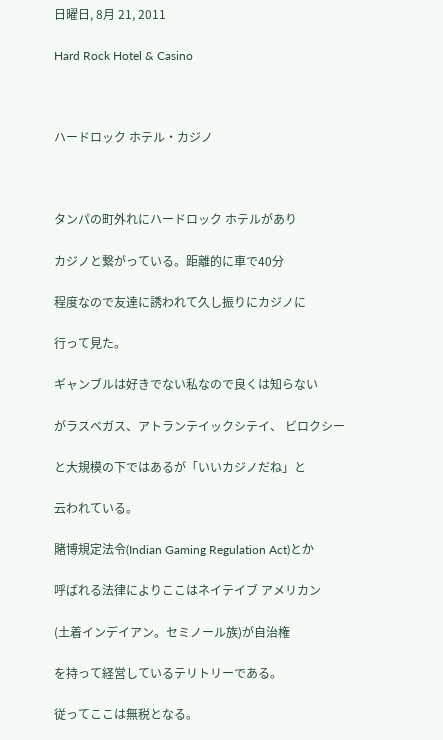日曜日, 8月 21, 2011

Hard Rock Hotel & Casino



ハードロック ホテル・カジノ



タンパの町外れにハードロック ホテルがあり

カジノと繋がっている。距離的に車で40分

程度なので友達に誘われて久し振りにカジノに

行って見た。

ギャンブルは好きでない私なので良くは知らない

がラスベガス、アトランテイックシテイ、 ビロクシー

と大規模の下ではあるが「いいカジノだね」と

云われている。

賭博規定法令(Indian Gaming Regulation Act)とか

呼ばれる法律によりここはネイテイブ アメリカン

(土着インデイアン。セミノール族)が自治権

を持って経営しているテリトリーである。

従ってここは無税となる。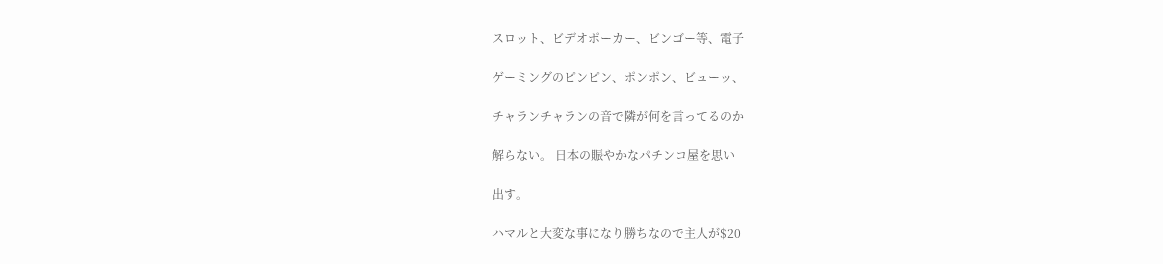スロット、ビデオポーカー、ビンゴー等、電子

ゲーミングのピンピン、ポンポン、ビューッ、

チャランチャランの音で隣が何を言ってるのか

解らない。 日本の賑やかなパチンコ屋を思い

出す。

ハマルと大変な事になり勝ちなので主人が$20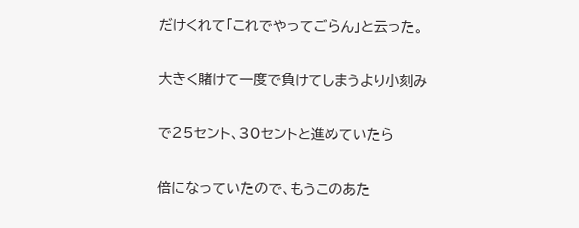だけくれて「これでやってごらん」と云った。

大きく賭けて一度で負けてしまうより小刻み

で25セント、30セントと進めていたら

倍になっていたので、もうこのあた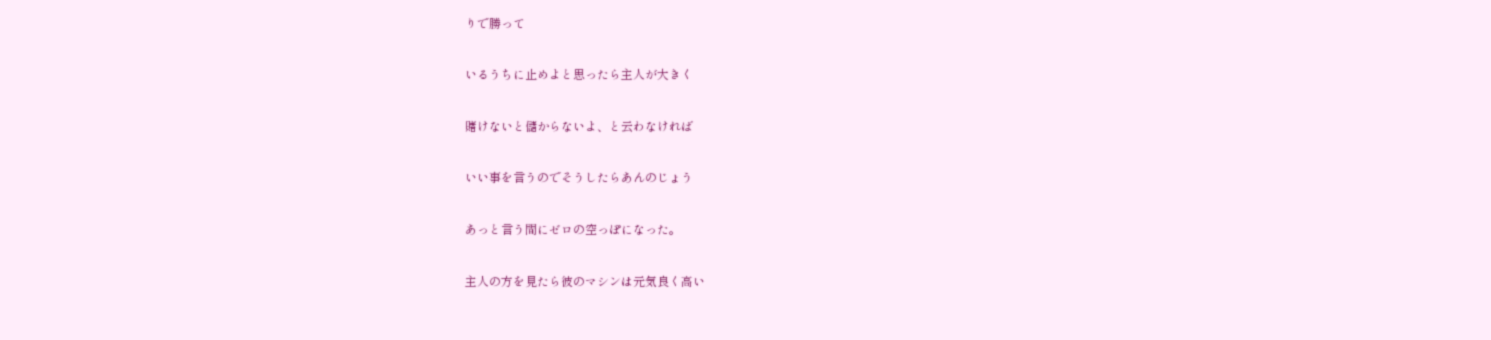りで勝って

いるうちに止めよと思ったら主人が大きく

賭けないと儲からないよ、と云わなければ

いい事を言うのでそうしたらあんのじょう

あっと言う間にゼロの空っぽになった。

主人の方を見たら彼のマシンは元気良く高い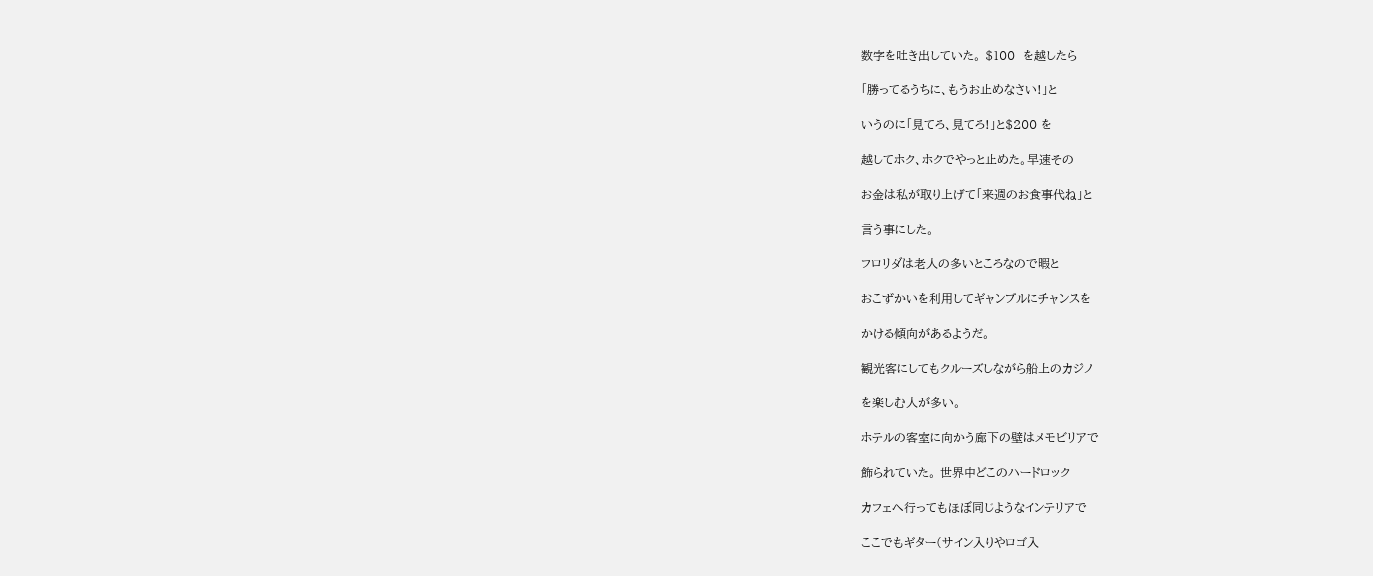数字を吐き出していた。 $100  を越したら

「勝ってるうちに、もうお止めなさい!」と

いうのに「見てろ、見てろ!」と$200 を

越してホク、ホクでやっと止めた。早速その

お金は私が取り上げて「来週のお食事代ね」と

言う事にした。

フロリダは老人の多いところなので暇と

おこずかいを利用してギャンブルにチャンスを

かける傾向があるようだ。

観光客にしてもクルーズしながら船上のカジノ

を楽しむ人が多い。

ホテルの客室に向かう廊下の壁はメモビリアで

飾られていた。 世界中どこのハードロック

カフェへ行ってもほぼ同じようなインテリアで

ここでもギター(サイン入りやロゴ入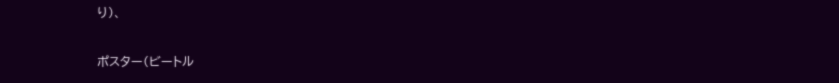り)、

ポスター(ビートル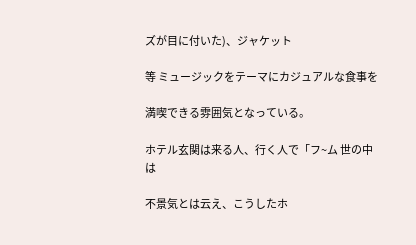ズが目に付いた)、ジャケット

等 ミュージックをテーマにカジュアルな食事を

満喫できる雰囲気となっている。

ホテル玄関は来る人、行く人で「フ~ム 世の中は

不景気とは云え、こうしたホ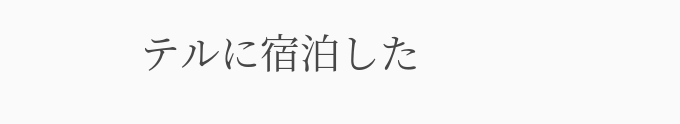テルに宿泊した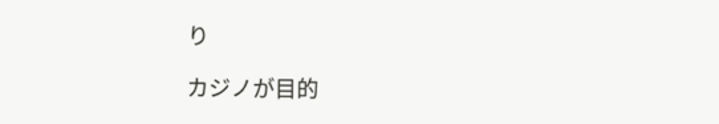り

カジノが目的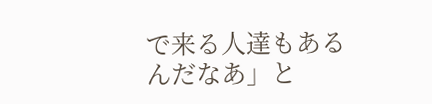で来る人達もあるんだなあ」と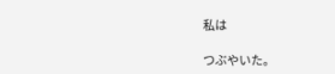私は

つぶやいた。